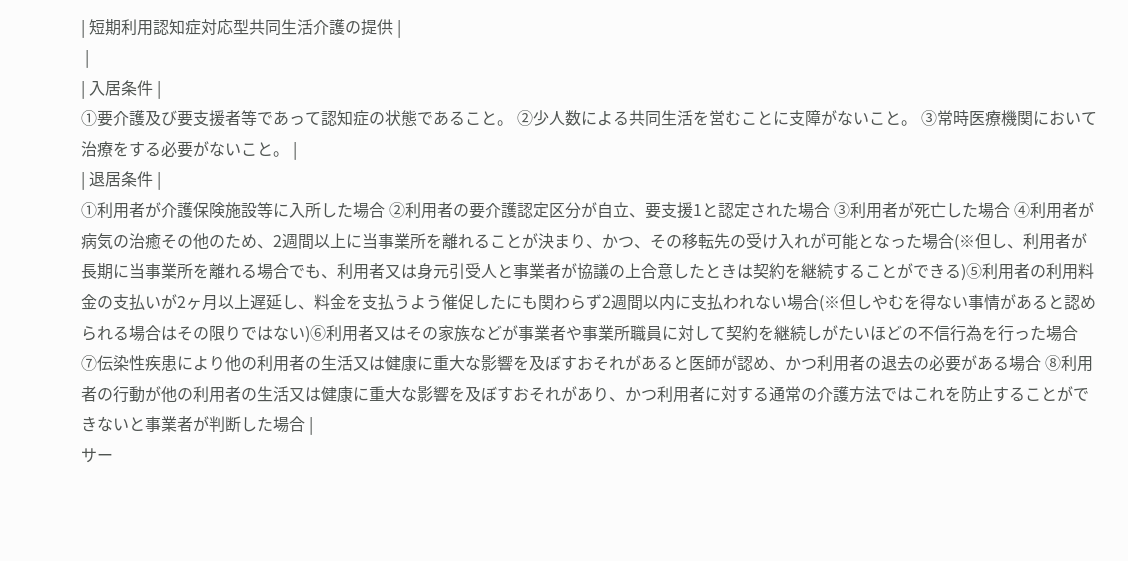| 短期利用認知症対応型共同生活介護の提供 |
 |
| 入居条件 |
①要介護及び要支援者等であって認知症の状態であること。 ②少人数による共同生活を営むことに支障がないこと。 ③常時医療機関において治療をする必要がないこと。 |
| 退居条件 |
①利用者が介護保険施設等に入所した場合 ②利用者の要介護認定区分が自立、要支援1と認定された場合 ③利用者が死亡した場合 ④利用者が病気の治癒その他のため、2週間以上に当事業所を離れることが決まり、かつ、その移転先の受け入れが可能となった場合(※但し、利用者が長期に当事業所を離れる場合でも、利用者又は身元引受人と事業者が協議の上合意したときは契約を継続することができる)⑤利用者の利用料金の支払いが2ヶ月以上遅延し、料金を支払うよう催促したにも関わらず2週間以内に支払われない場合(※但しやむを得ない事情があると認められる場合はその限りではない)⑥利用者又はその家族などが事業者や事業所職員に対して契約を継続しがたいほどの不信行為を行った場合 ⑦伝染性疾患により他の利用者の生活又は健康に重大な影響を及ぼすおそれがあると医師が認め、かつ利用者の退去の必要がある場合 ⑧利用者の行動が他の利用者の生活又は健康に重大な影響を及ぼすおそれがあり、かつ利用者に対する通常の介護方法ではこれを防止することができないと事業者が判断した場合 |
サー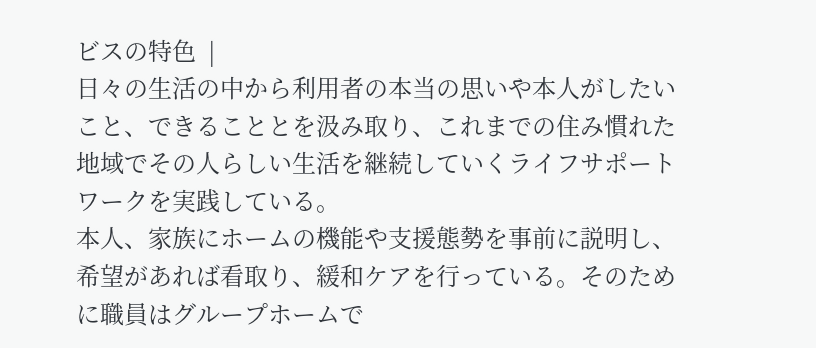ビスの特色  |
日々の生活の中から利用者の本当の思いや本人がしたいこと、できることとを汲み取り、これまでの住み慣れた地域でその人らしい生活を継続していくライフサポートワークを実践している。
本人、家族にホームの機能や支援態勢を事前に説明し、希望があれば看取り、緩和ケアを行っている。そのために職員はグループホームで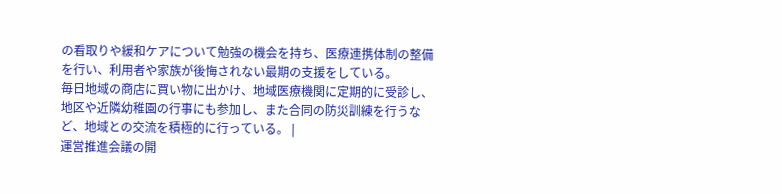の看取りや緩和ケアについて勉強の機会を持ち、医療連携体制の整備を行い、利用者や家族が後悔されない最期の支援をしている。
毎日地域の商店に買い物に出かけ、地域医療機関に定期的に受診し、地区や近隣幼稚園の行事にも参加し、また合同の防災訓練を行うなど、地域との交流を積極的に行っている。 |
運営推進会議の開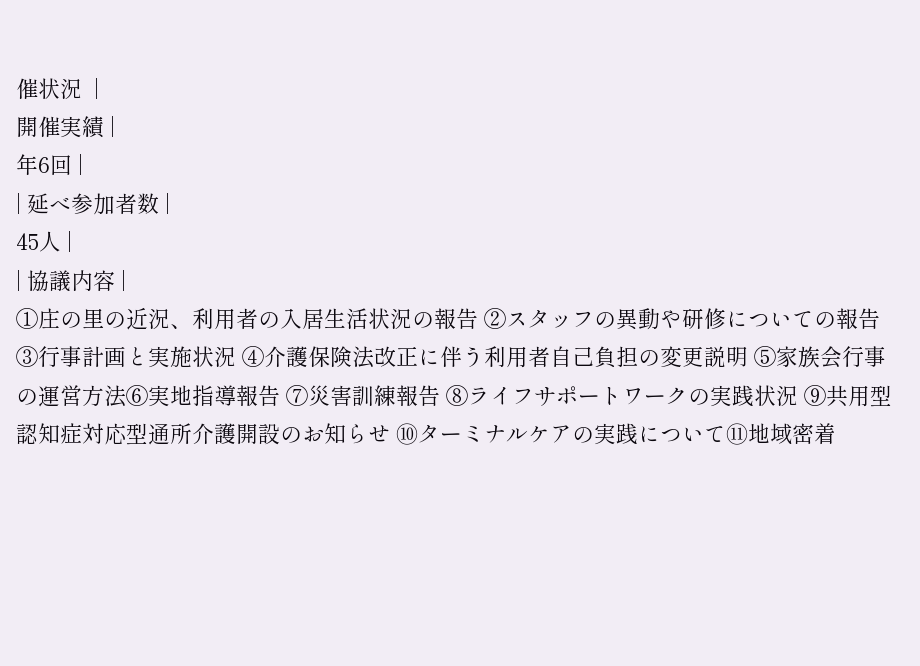催状況  |
開催実績 |
年6回 |
| 延べ参加者数 |
45人 |
| 協議内容 |
①庄の里の近況、利用者の入居生活状況の報告 ②スタッフの異動や研修についての報告 ③行事計画と実施状況 ④介護保険法改正に伴う利用者自己負担の変更説明 ⑤家族会行事の運営方法⑥実地指導報告 ⑦災害訓練報告 ⑧ライフサポートワークの実践状況 ⑨共用型認知症対応型通所介護開設のお知らせ ⑩ターミナルケアの実践について⑪地域密着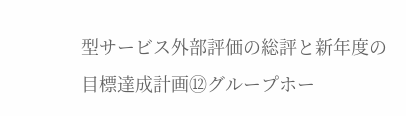型サービス外部評価の総評と新年度の目標達成計画⑫グループホー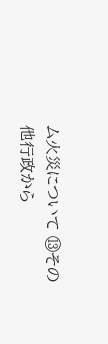ム火災について ⑬その他行政から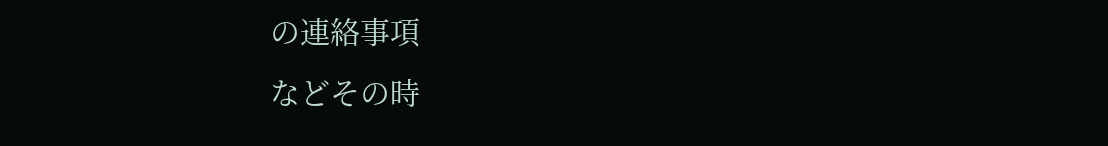の連絡事項
などその時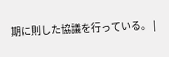期に則した協議を行っている。 |